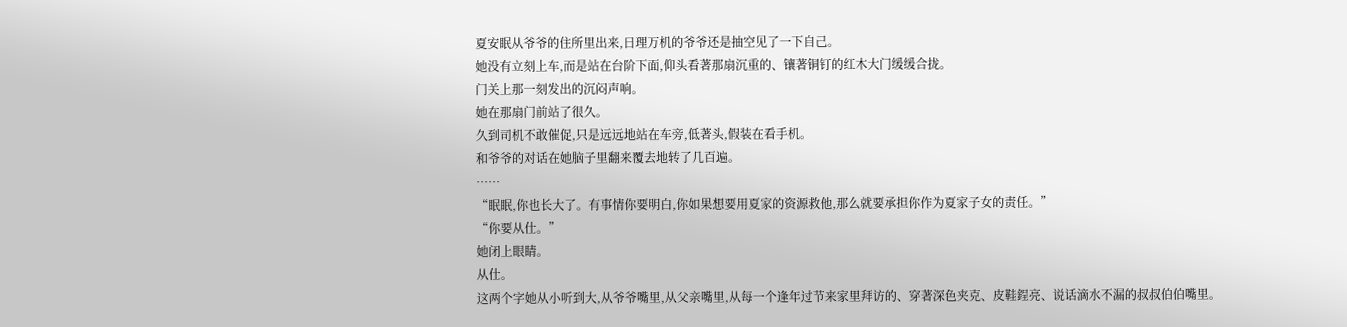夏安眠从爷爷的住所里出来,日理万机的爷爷还是抽空见了一下自己。
她没有立刻上车,而是站在台阶下面,仰头看著那扇沉重的、镶著铜钉的红木大门缓缓合拢。
门关上那一刻发出的沉闷声响。
她在那扇门前站了很久。
久到司机不敢催促,只是远远地站在车旁,低著头,假装在看手机。
和爷爷的对话在她脑子里翻来覆去地转了几百遍。
……
“眠眠,你也长大了。有事情你要明白,你如果想要用夏家的资源救他,那么就要承担你作为夏家子女的责任。”
“你要从仕。”
她闭上眼睛。
从仕。
这两个字她从小听到大,从爷爷嘴里,从父亲嘴里,从每一个逢年过节来家里拜访的、穿著深色夹克、皮鞋鋥亮、说话滴水不漏的叔叔伯伯嘴里。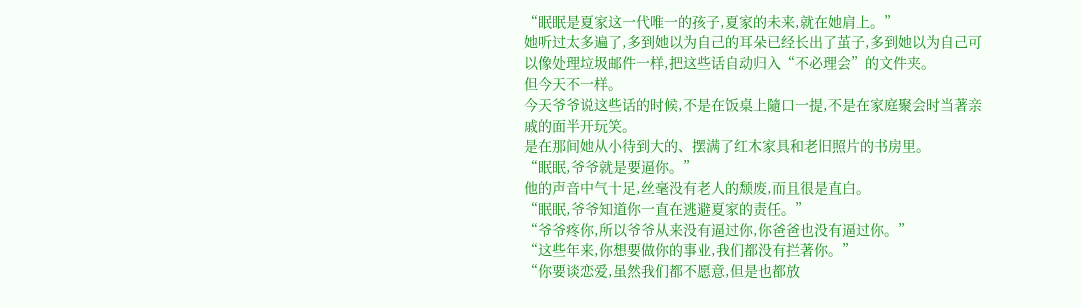“眠眠是夏家这一代唯一的孩子,夏家的未来,就在她肩上。”
她听过太多遍了,多到她以为自己的耳朵已经长出了茧子,多到她以为自己可以像处理垃圾邮件一样,把这些话自动归入“不必理会”的文件夹。
但今天不一样。
今天爷爷说这些话的时候,不是在饭桌上隨口一提,不是在家庭聚会时当著亲戚的面半开玩笑。
是在那间她从小待到大的、摆满了红木家具和老旧照片的书房里。
“眠眠,爷爷就是要逼你。”
他的声音中气十足,丝毫没有老人的颓废,而且很是直白。
“眠眠,爷爷知道你一直在逃避夏家的责任。”
“爷爷疼你,所以爷爷从来没有逼过你,你爸爸也没有逼过你。”
“这些年来,你想要做你的事业,我们都没有拦著你。”
“你要谈恋爱,虽然我们都不愿意,但是也都放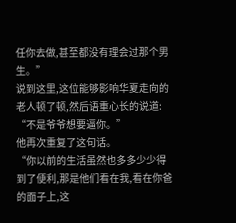任你去做,甚至都没有理会过那个男生。”
说到这里,这位能够影响华夏走向的老人顿了顿,然后语重心长的说道:
“不是爷爷想要逼你。”
他再次重复了这句话。
“你以前的生活虽然也多多少少得到了便利,那是他们看在我,看在你爸的面子上,这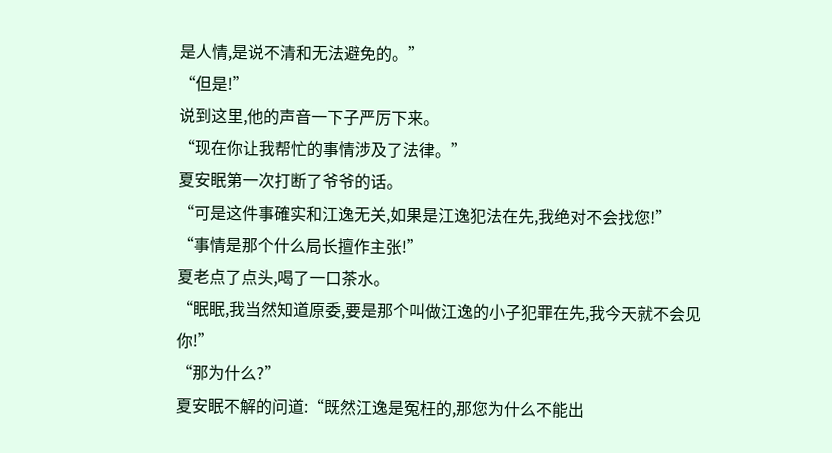是人情,是说不清和无法避免的。”
“但是!”
说到这里,他的声音一下子严厉下来。
“现在你让我帮忙的事情涉及了法律。”
夏安眠第一次打断了爷爷的话。
“可是这件事確实和江逸无关,如果是江逸犯法在先,我绝对不会找您!”
“事情是那个什么局长擅作主张!”
夏老点了点头,喝了一口茶水。
“眠眠,我当然知道原委,要是那个叫做江逸的小子犯罪在先,我今天就不会见你!”
“那为什么?”
夏安眠不解的问道:“既然江逸是冤枉的,那您为什么不能出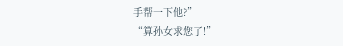手帮一下他?”
“算孙女求您了!”